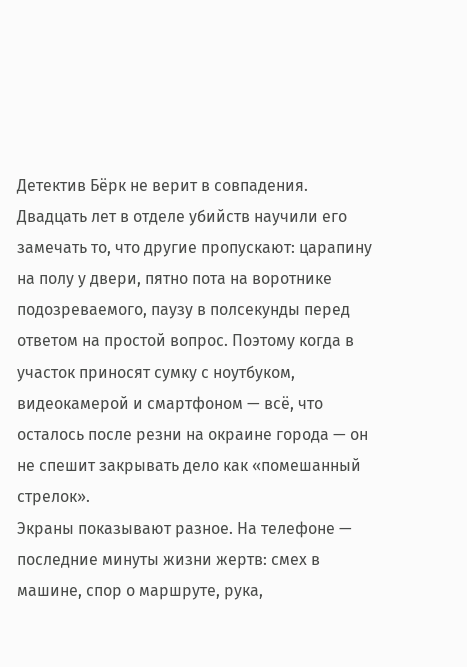Детектив Бёрк не верит в совпадения. Двадцать лет в отделе убийств научили его замечать то, что другие пропускают: царапину на полу у двери, пятно пота на воротнике подозреваемого, паузу в полсекунды перед ответом на простой вопрос. Поэтому когда в участок приносят сумку с ноутбуком, видеокамерой и смартфоном — всё, что осталось после резни на окраине города — он не спешит закрывать дело как «помешанный стрелок».
Экраны показывают разное. На телефоне — последние минуты жизни жертв: смех в машине, спор о маршруте, рука,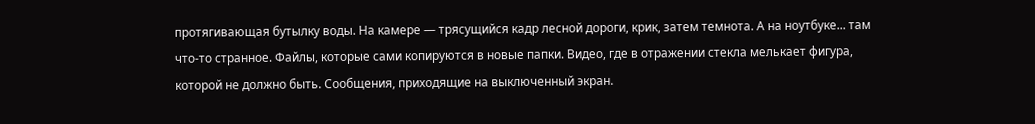протягивающая бутылку воды. На камере — трясущийся кадр лесной дороги, крик, затем темнота. А на ноутбуке... там что-то странное. Файлы, которые сами копируются в новые папки. Видео, где в отражении стекла мелькает фигура, которой не должно быть. Сообщения, приходящие на выключенный экран.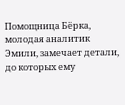Помощница Бёрка, молодая аналитик Эмили, замечает детали, до которых ему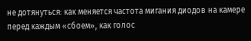не дотянуться: как меняется частота мигания диодов на камере перед каждым «сбоем», как голос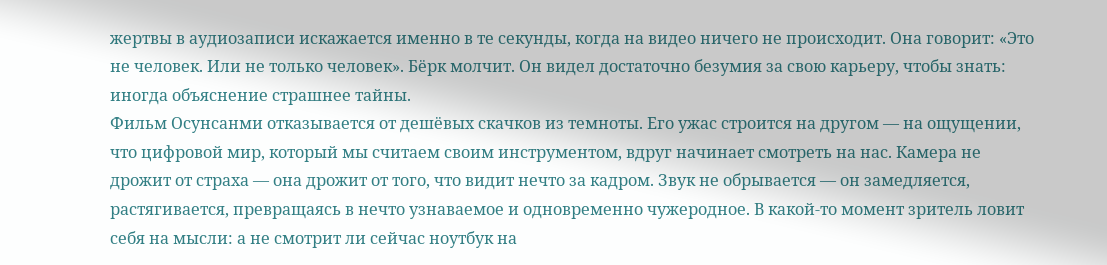жертвы в аудиозаписи искажается именно в те секунды, когда на видео ничего не происходит. Она говорит: «Это не человек. Или не только человек». Бёрк молчит. Он видел достаточно безумия за свою карьеру, чтобы знать: иногда объяснение страшнее тайны.
Фильм Осунсанми отказывается от дешёвых скачков из темноты. Его ужас строится на другом — на ощущении, что цифровой мир, который мы считаем своим инструментом, вдруг начинает смотреть на нас. Камера не дрожит от страха — она дрожит от того, что видит нечто за кадром. Звук не обрывается — он замедляется, растягивается, превращаясь в нечто узнаваемое и одновременно чужеродное. В какой-то момент зритель ловит себя на мысли: а не смотрит ли сейчас ноутбук на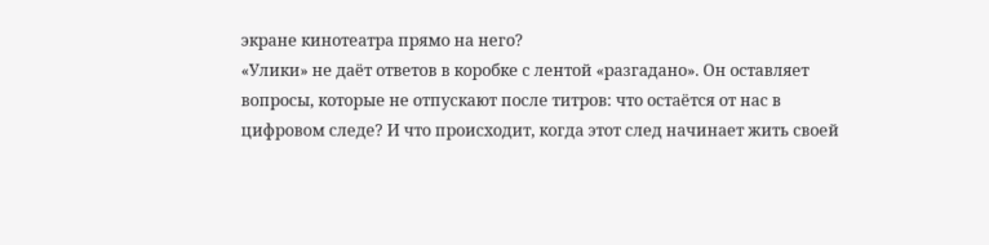экране кинотеатра прямо на него?
«Улики» не даёт ответов в коробке с лентой «разгадано». Он оставляет вопросы, которые не отпускают после титров: что остаётся от нас в цифровом следе? И что происходит, когда этот след начинает жить своей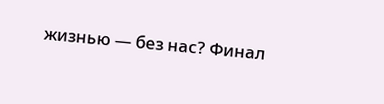жизнью — без нас? Финал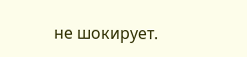не шокирует.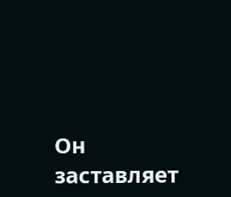Он заставляет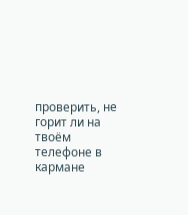проверить, не горит ли на твоём телефоне в кармане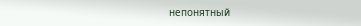непонятный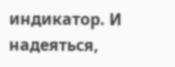индикатор. И надеяться,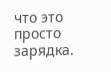что это просто зарядка.